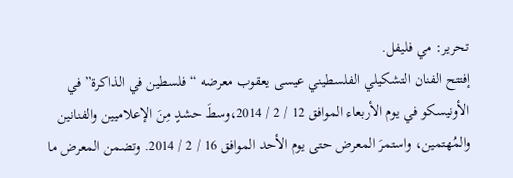تحرير: مي فليفل.
إفتتح الفنان التشكيلي الفلسطيني عيسى يعقوب معرضه “فلسطين في الذاكرة” في الأونيسكو في يوم الأربعاء الموافق 12 / 2 / 2014،وسطَ حشدٍ مِنَ الإعلاميين والفنانين والمُهتمين، واستمرَ المعرض حتى يوم الأحد الموافق 16 / 2 / 2014. وتضمن المعرض ما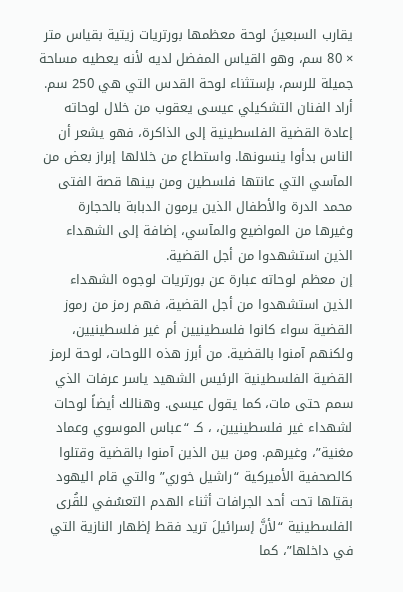يقارب السبعينَ لوحة معظمها بورتريات زيتية بقياس متر × 80 سم، وهو القياس المفضل لديه لأنه يعطيه مساحة جميلة للرسم، بإستثناء لوحة القدس التي هي 250 سم.
أراد الفنان التشكيلي عيسى يعقوب من خلال لوحاته إعادة القضية الفلسطينية إلى الذاكرة، فهو يشعر أن الناس بدأوا ينسونها. واستطاع من خلالها إبراز بعض من المآسي التي عانتها فلسطين ومن بينها قصة الفتى محمد الدرة والأطفال الذين يرمون الدبابة بالحجارة وغيرها من المواضيع والمآسي، إضافة إلى الشهداء الذين استشهدوا من أجل القضية.
إن معظم لوحاته عبارة عن بورتريات لوجوه الشهداء الذين استشهدوا من أجل القضية، فهم رمز من رموز القضية سواء كانوا فلسطينيين أم غير فلسطينيين، ولكنهم آمنوا بالقضية. من أبرز هذه اللوحات، لوحة لرمز القضية الفلسطينية الرئيس الشهيد ياسر عرفات الذي سمم حتى مات، كما يقول عيسى. وهنالك أيضاً لوحات لشهداء غير فلسطينيين، ، كـ “عباس الموسوي وعماد مغنية”، وغيرهم. ومن بين الذين آمنوا بالقضية وقتلوا كالصحفية الأميركية “راشيل خوري” والتي قام اليهود بقتلها تحت أحد الجرافات أثناء الهدم التعسُفي للقُرى الفلسطينية “لأنَّ إسرائيلَ تريد فقط إظهار النازية التي في داخلها”، كما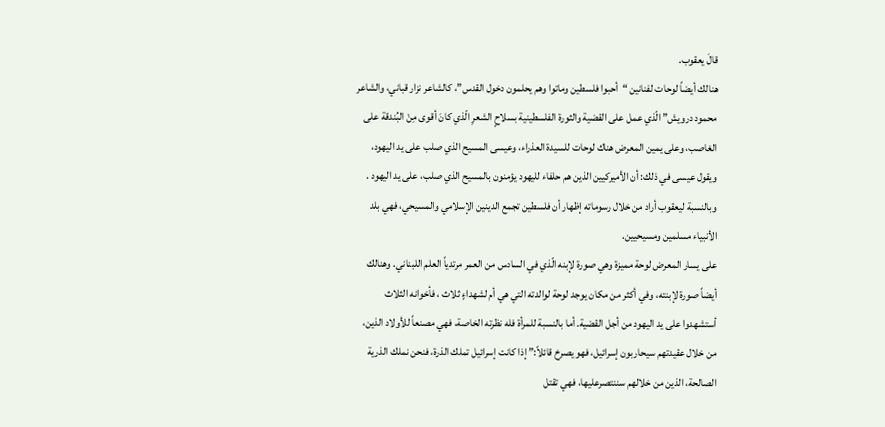قالَ يعقوب.
هنالك أيضاً لوحات لفنانين “أحبوا فلسطين وماتوا وهم يحلمون دخول القدس”، كالشاعر نزار قباني، والشاعر محمود درويش” الّذي عمل على القضية والثورة الفلسطينية بسلاحٍ الشعرِ الّذي كانَ أقوى مِنْ البُندقة على الغاصب، وعلى يمين المعرض هناك لوحات للسيدة العذراء، وعيسى المسيح الذي صلب على يد اليهود، ويقول عيسى في ذلك: أن الأميركيين الذين هم حلفاء لليهود يؤمنون بالمسيح الذي صلب، على يد اليهود . وبالنسبة ليعقوب أراد من خلال رسوماته إظهار أن فلسطين تجمع الدينين الإسلامي والمسيحي، فهي بلد الأنبياء مسلمين ومسيحيين.
على يسار المعرض لوحة مميزة وهي صورة لإبنه الّذي في السادس من العمر مرتدياً العلم اللبناني. وهنالك أيضاً صورة لإبنته، وفي أكثر من مكان يوجد لوحة لوالدته التي هي أم لشهداءٍ ثلاث ، فأخوانه الثلاث أستشهدوا على يد اليهود من أجل القضية. أما بالنسبة للمرأة فله نظرته الخاصة، فهي مصنعاً للأولاد الذين، من خلال عقيدتهم سيحاربون إسرائيل، فهو يصرخ قائلاً:” إذا كانت إسرائيل تملك الذرة، فنحن نملك الذرية الصالحة، الذين من خلالهم سننتصرعليها، فهي تقتل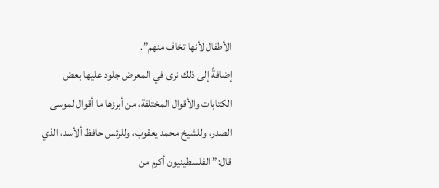الأطفال لأنها تخاف منهم”.
إضافةً إلى ذلك نرى في المعرض جلود عليها بعض الكتابات والأقوال المختلفة، من أبرزها ما أقوال لموسى الصدر، وللشيخ محمد يعقوب، وللرئس حافظ ألأسد، الذي قال:” الفلسطينيون أكرم من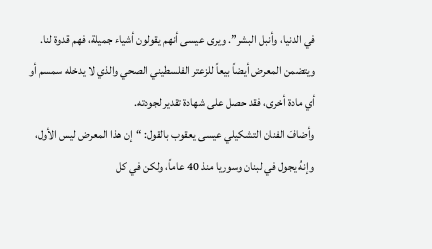في الدنيا، وأنبل البشر”. ويرى عيسى أنهم يقولون أشياء جميلة، فهم قدوة لنا. ويتضمن المعرض أيضاً بيعاً للزعتر الفلسطيني الصحي والذي لا يدخله سمسم أو أي مادة أخرى، فقد حصل على شهادة تقدير لجودته.
وأضافَ الفنان التشكيلي عيسى يعقوب بالقول: “إن هذا المعرض ليس الأول، وإنهُ يجول في لبنان وسوريا منذ 40 عاماً، ولكن في كل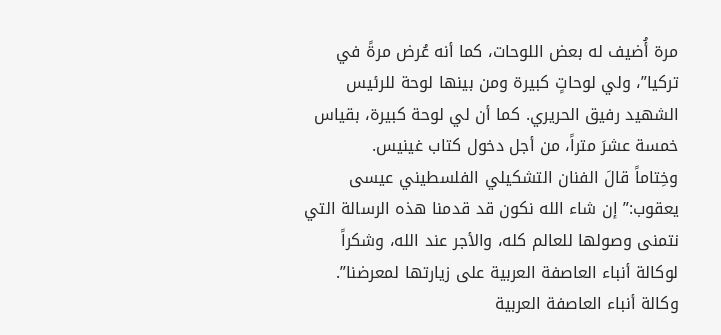مرة أُضيف له بعض اللوحات، كما أنه عُرض مرةً في تركيا”، ولي لوحاتٍ كبيرة ومن بينها لوحة للرئيس الشهيد رفيق الحريري. كما أن لي لوحة كبيرة، بقياس خمسة عشرَ متراً، من أجل دخول كتاب غينيس.
وخِتاماً قالَ الفنان التشكيلي الفلسطيني عيسى يعقوب:” إن شاء الله نكون قد قدمنا هذه الرسالة التي نتمنى وصولها للعالم كله، والأجر عند الله، وشكراً لوكالة أنباء العاصفة العربية على زيارتها لمعرضنا”.
وكالة أنباء العاصفة العربية